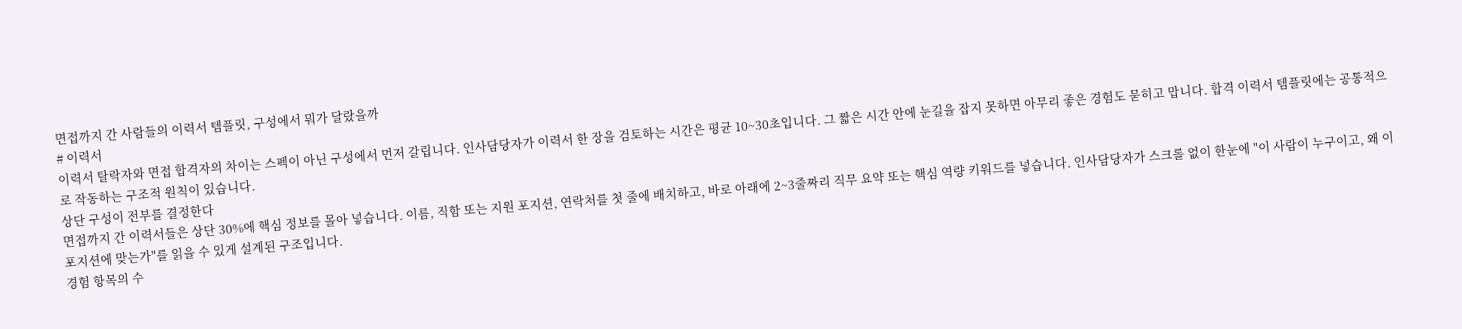면접까지 간 사람들의 이력서 템플릿, 구성에서 뭐가 달랐을까
# 이력서
이력서 탈락자와 면접 합격자의 차이는 스펙이 아닌 구성에서 먼저 갈립니다. 인사담당자가 이력서 한 장을 검토하는 시간은 평균 10~30초입니다. 그 짧은 시간 안에 눈길을 잡지 못하면 아무리 좋은 경험도 묻히고 맙니다. 합격 이력서 템플릿에는 공통적으로 작동하는 구조적 원칙이 있습니다.
상단 구성이 전부를 결정한다
면접까지 간 이력서들은 상단 30%에 핵심 정보를 몰아 넣습니다. 이름, 직함 또는 지원 포지션, 연락처를 첫 줄에 배치하고, 바로 아래에 2~3줄짜리 직무 요약 또는 핵심 역량 키워드를 넣습니다. 인사담당자가 스크롤 없이 한눈에 "이 사람이 누구이고, 왜 이 포지션에 맞는가"를 읽을 수 있게 설계된 구조입니다.
경험 항목의 수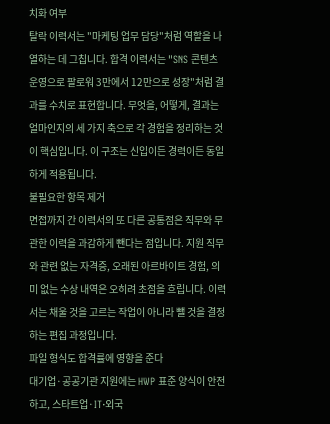치화 여부
탈락 이력서는 "마케팅 업무 담당"처럼 역할을 나열하는 데 그칩니다. 합격 이력서는 "SNS 콘텐츠 운영으로 팔로워 3만에서 12만으로 성장"처럼 결과를 수치로 표현합니다. 무엇을, 어떻게, 결과는 얼마인지의 세 가지 축으로 각 경험을 정리하는 것이 핵심입니다. 이 구조는 신입이든 경력이든 동일하게 적용됩니다.
불필요한 항목 제거
면접까지 간 이력서의 또 다른 공통점은 직무와 무관한 이력을 과감하게 뺀다는 점입니다. 지원 직무와 관련 없는 자격증, 오래된 아르바이트 경험, 의미 없는 수상 내역은 오히려 초점을 흐립니다. 이력서는 채울 것을 고르는 작업이 아니라 뺄 것을 결정하는 편집 과정입니다.
파일 형식도 합격률에 영향을 준다
대기업·공공기관 지원에는 HWP 표준 양식이 안전하고, 스타트업·IT·외국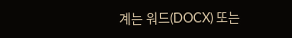계는 워드(DOCX) 또는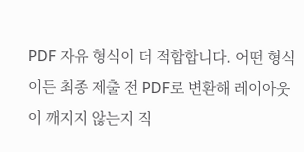PDF 자유 형식이 더 적합합니다. 어떤 형식이든 최종 제출 전 PDF로 변환해 레이아웃이 깨지지 않는지 직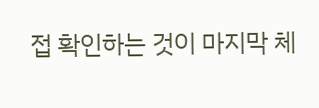접 확인하는 것이 마지막 체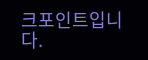크포인트입니다.